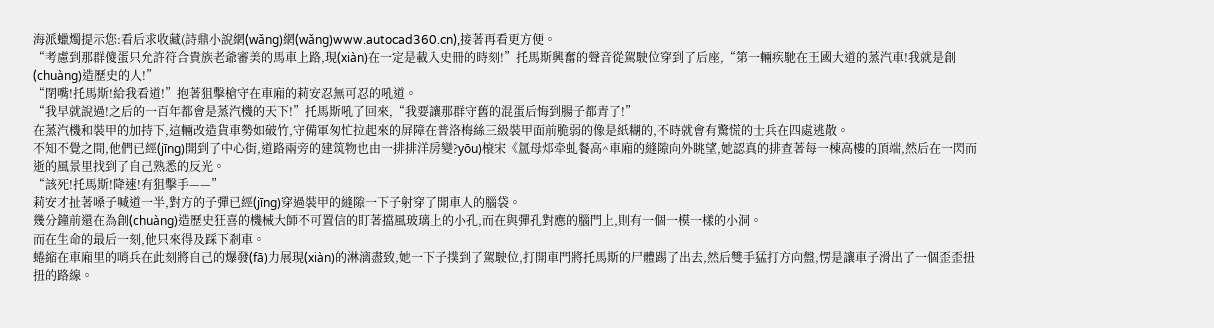海派蠟燭提示您:看后求收藏(詩鼎小說網(wǎng)網(wǎng)www.autocad360.cn),接著再看更方便。
“考慮到那群傻蛋只允許符合貴族老爺審美的馬車上路,現(xiàn)在一定是載入史冊的時刻!”托馬斯興奮的聲音從駕駛位穿到了后座,“第一輛疾馳在王國大道的蒸汽車!我就是創(chuàng)造歷史的人!”
“閉嘴!托馬斯!給我看道!”抱著狙擊槍守在車廂的莉安忍無可忍的吼道。
“我早就說過!之后的一百年都會是蒸汽機的天下!”托馬斯吼了回來,“我要讓那群守舊的混蛋后悔到腸子都青了!”
在蒸汽機和裝甲的加持下,這輛改造貨車勢如破竹,守備軍匆忙拉起來的屏障在普洛梅絲三級裝甲面前脆弱的像是紙糊的,不時就會有驚慌的士兵在四處逃散。
不知不覺之間,他們已經(jīng)開到了中心街,道路兩旁的建筑物也由一排排洋房變?yōu)榱宋《氲母邩牵虬餐高^車廂的縫隙向外眺望,她認真的排查著每一棟高樓的頂端,然后在一閃而逝的風景里找到了自己熟悉的反光。
“該死!托馬斯!降速!有狙擊手——”
莉安才扯著嗓子喊道一半,對方的子彈已經(jīng)穿過裝甲的縫隙一下子射穿了開車人的腦袋。
幾分鐘前還在為創(chuàng)造歷史狂喜的機械大師不可置信的盯著擋風玻璃上的小孔,而在與彈孔對應的腦門上,則有一個一模一樣的小洞。
而在生命的最后一刻,他只來得及踩下剎車。
蜷縮在車廂里的哨兵在此刻將自己的爆發(fā)力展現(xiàn)的淋漓盡致,她一下子撲到了駕駛位,打開車門將托馬斯的尸體踢了出去,然后雙手猛打方向盤,愣是讓車子滑出了一個歪歪扭扭的路線。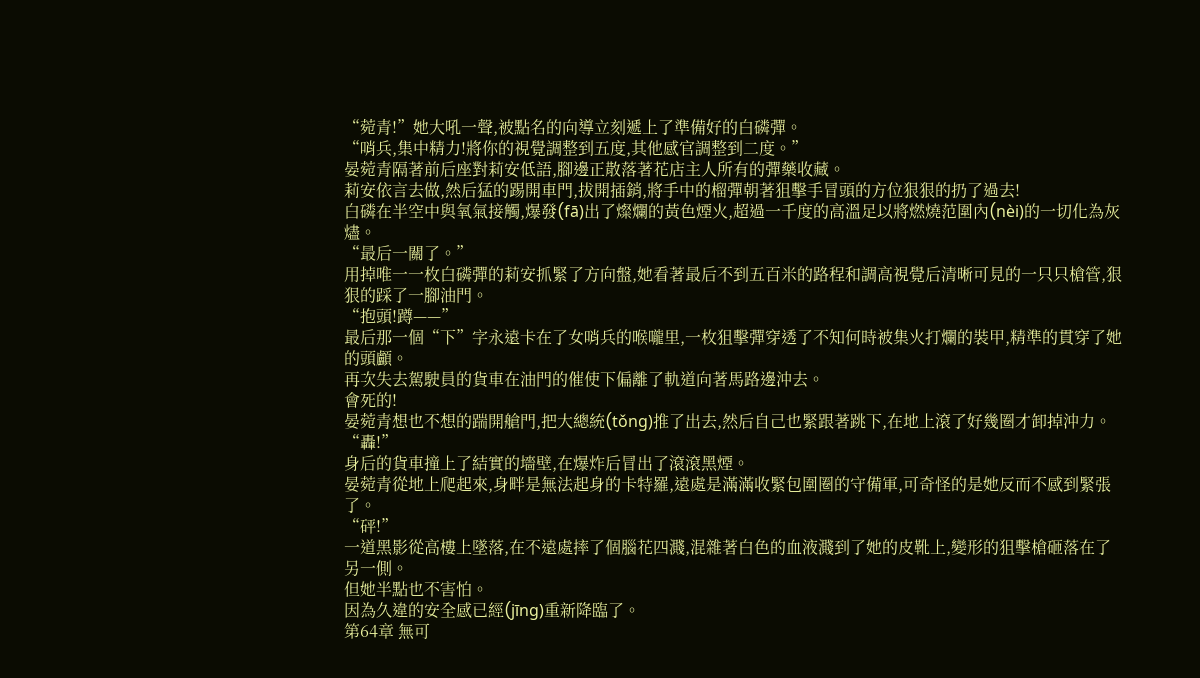“菀青!”她大吼一聲,被點名的向導立刻遞上了準備好的白磷彈。
“哨兵,集中精力!將你的視覺調整到五度,其他感官調整到二度。”
晏菀青隔著前后座對莉安低語,腳邊正散落著花店主人所有的彈藥收藏。
莉安依言去做,然后猛的踢開車門,拔開插銷,將手中的榴彈朝著狙擊手冒頭的方位狠狠的扔了過去!
白磷在半空中與氧氣接觸,爆發(fā)出了燦爛的黃色煙火,超過一千度的高溫足以將燃燒范圍內(nèi)的一切化為灰燼。
“最后一關了。”
用掉唯一一枚白磷彈的莉安抓緊了方向盤,她看著最后不到五百米的路程和調高視覺后清晰可見的一只只槍管,狠狠的踩了一腳油門。
“抱頭!蹲——”
最后那一個“下”字永遠卡在了女哨兵的喉嚨里,一枚狙擊彈穿透了不知何時被集火打爛的裝甲,精準的貫穿了她的頭顱。
再次失去駕駛員的貨車在油門的催使下偏離了軌道向著馬路邊沖去。
會死的!
晏菀青想也不想的踹開艙門,把大總統(tǒng)推了出去,然后自己也緊跟著跳下,在地上滾了好幾圈才卸掉沖力。
“轟!”
身后的貨車撞上了結實的墻壁,在爆炸后冒出了滾滾黑煙。
晏菀青從地上爬起來,身畔是無法起身的卡特羅,遠處是滿滿收緊包圍圈的守備軍,可奇怪的是她反而不感到緊張了。
“砰!”
一道黑影從高樓上墜落,在不遠處摔了個腦花四濺,混雜著白色的血液濺到了她的皮靴上,變形的狙擊槍砸落在了另一側。
但她半點也不害怕。
因為久違的安全感已經(jīng)重新降臨了。
第64章 無可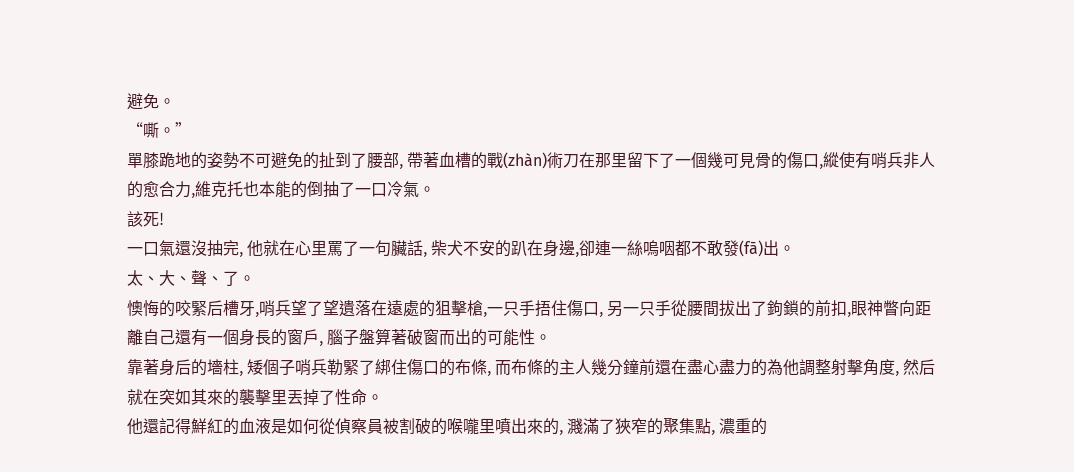避免。
“嘶。”
單膝跪地的姿勢不可避免的扯到了腰部, 帶著血槽的戰(zhàn)術刀在那里留下了一個幾可見骨的傷口,縱使有哨兵非人的愈合力,維克托也本能的倒抽了一口冷氣。
該死!
一口氣還沒抽完, 他就在心里罵了一句臟話, 柴犬不安的趴在身邊,卻連一絲嗚咽都不敢發(fā)出。
太、大、聲、了。
懊悔的咬緊后槽牙,哨兵望了望遺落在遠處的狙擊槍,一只手捂住傷口, 另一只手從腰間拔出了鉤鎖的前扣,眼神瞥向距離自己還有一個身長的窗戶, 腦子盤算著破窗而出的可能性。
靠著身后的墻柱, 矮個子哨兵勒緊了綁住傷口的布條, 而布條的主人幾分鐘前還在盡心盡力的為他調整射擊角度, 然后就在突如其來的襲擊里丟掉了性命。
他還記得鮮紅的血液是如何從偵察員被割破的喉嚨里噴出來的, 濺滿了狹窄的聚集點, 濃重的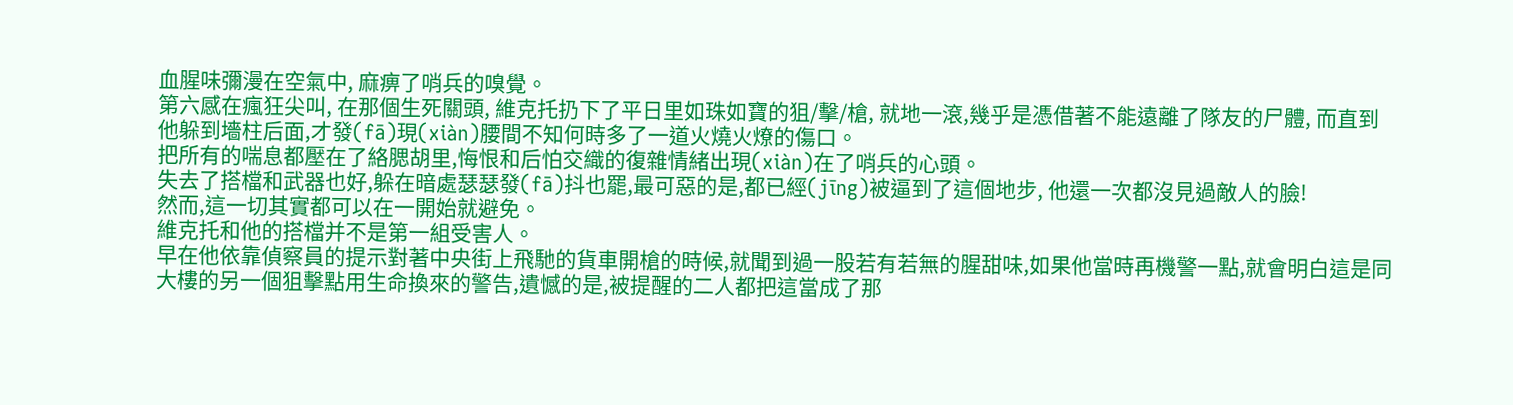血腥味彌漫在空氣中, 麻痹了哨兵的嗅覺。
第六感在瘋狂尖叫, 在那個生死關頭, 維克托扔下了平日里如珠如寶的狙/擊/槍, 就地一滾,幾乎是憑借著不能遠離了隊友的尸體, 而直到他躲到墻柱后面,才發(fā)現(xiàn)腰間不知何時多了一道火燒火燎的傷口。
把所有的喘息都壓在了絡腮胡里,悔恨和后怕交織的復雜情緒出現(xiàn)在了哨兵的心頭。
失去了搭檔和武器也好,躲在暗處瑟瑟發(fā)抖也罷,最可惡的是,都已經(jīng)被逼到了這個地步, 他還一次都沒見過敵人的臉!
然而,這一切其實都可以在一開始就避免。
維克托和他的搭檔并不是第一組受害人。
早在他依靠偵察員的提示對著中央街上飛馳的貨車開槍的時候,就聞到過一股若有若無的腥甜味,如果他當時再機警一點,就會明白這是同大樓的另一個狙擊點用生命換來的警告,遺憾的是,被提醒的二人都把這當成了那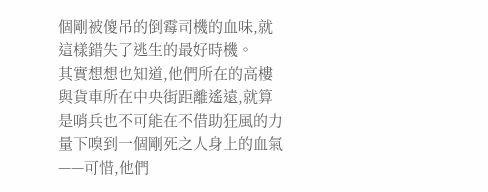個剛被傻吊的倒霉司機的血味,就這樣錯失了逃生的最好時機。
其實想想也知道,他們所在的高樓與貨車所在中央街距離遙遠,就算是哨兵也不可能在不借助狂風的力量下嗅到一個剛死之人身上的血氣——可惜,他們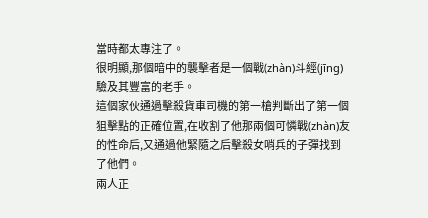當時都太專注了。
很明顯,那個暗中的襲擊者是一個戰(zhàn)斗經(jīng)驗及其豐富的老手。
這個家伙通過擊殺貨車司機的第一槍判斷出了第一個狙擊點的正確位置,在收割了他那兩個可憐戰(zhàn)友的性命后,又通過他緊隨之后擊殺女哨兵的子彈找到了他們。
兩人正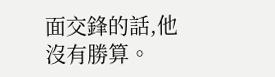面交鋒的話,他沒有勝算。